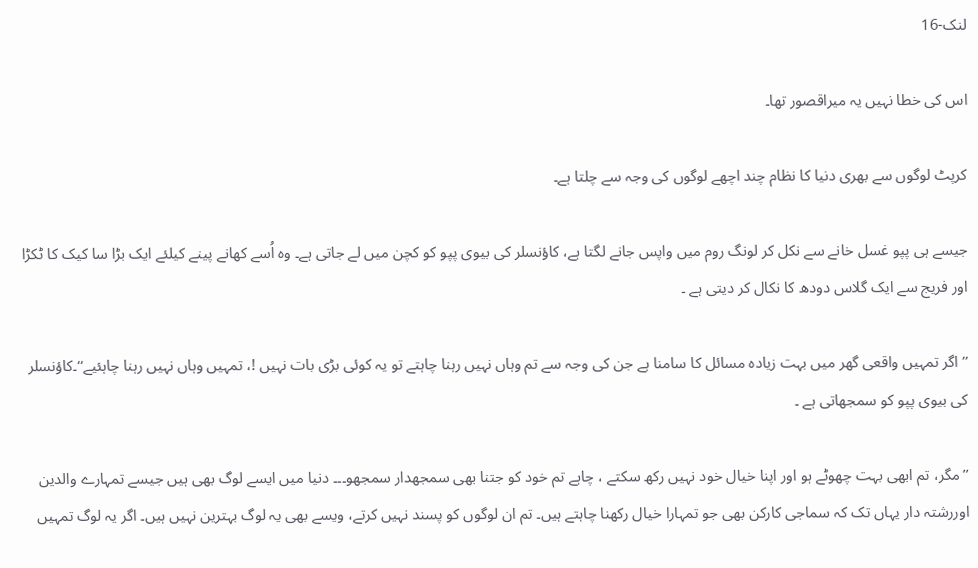لنک-16

اس کی خطا نہیں یہ میراقصور تھا۔

کرپٹ لوگوں سے بھری دنیا کا نظام چند اچھے لوگوں کی وجہ سے چلتا ہے۔

جیسے ہی پپو غسل خانے سے نکل کر لونگ روم میں واپس جانے لگتا ہے، کاؤنسلر کی بیوی پپو کو کچن میں لے جاتی ہے۔ وہ اُسے کھانے پینے کیلئے ایک بڑا سا کیک کا ٹکڑا اور فریج سے ایک گلاس دودھ کا نکال کر دیتی ہے ۔

’’اگر تمہیں واقعی گھر میں بہت زیادہ مسائل کا سامنا ہے جن کی وجہ سے تم وہاں نہیں رہنا چاہتے تو یہ کوئی بڑی بات نہیں !، تمہیں وہاں نہیں رہنا چاہئیے‘‘۔کاؤنسلر کی بیوی پپو کو سمجھاتی ہے ۔

’’مگر، تم ابھی بہت چھوٹے ہو اور اپنا خیال خود نہیں رکھ سکتے ، چاہے تم خود کو جتنا بھی سمجھدار سمجھو۔۔۔ دنیا میں ایسے لوگ بھی ہیں جیسے تمہارے والدین اوررشتہ دار یہاں تک کہ سماجی کارکن بھی جو تمہارا خیال رکھنا چاہتے ہیں۔ تم ان لوگوں کو پسند نہیں کرتے، ویسے بھی یہ لوگ بہترین نہیں ہیں۔ اگر یہ لوگ تمہیں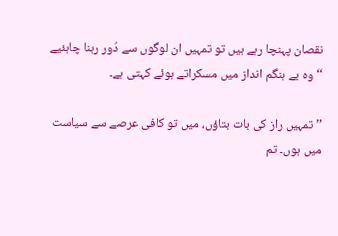نقصان پہنچا رہے ہیں تو تمہیں ان لوگوں سے دُور رہنا چاہئیے ‘‘ وہ بے ہنگم انداز میں مسکراتے ہوئے کہتی ہے۔

’’تمہیں راز کی بات بتاؤں، میں تو کافی عرصے سے سیاست میں ہوں۔ تم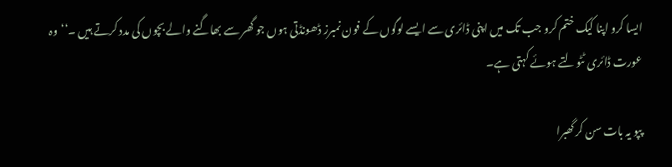ایسا کرو اپنا کیک ختم کرو جب تک میں اپنی ڈائری سے ایسے لوگوں کے فون نمبرز ڈھونڈتی ہوں جو گھر سے بھاگنے والے بچوں کی مدد کرتے ہیں ۔‘‘وہ عورت ڈائری ٹٹولتے ہوئے کہتی ہے۔

پپو یہ بات سن کر گھبرا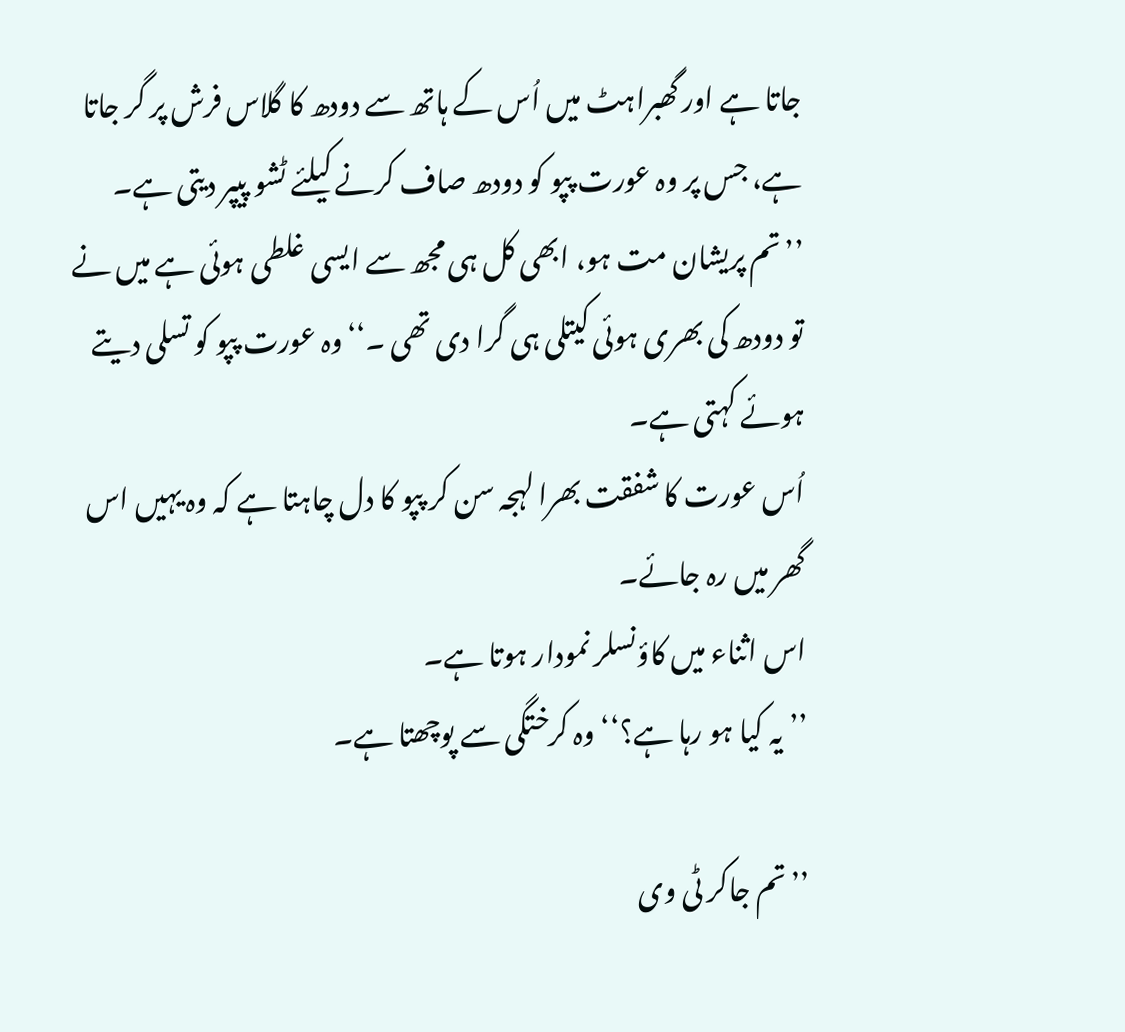جاتا ہے اور گھبراہٹ میں اُس کے ہاتھ سے دودھ کا گلاس فرش پر گر جاتا ہے، جس پر وہ عورت پپو کو دودھ صاف کرنے کیلئے ٹشو پیپر دیتی ہے۔
’’تم پریشان مت ہو، ابھی کل ہی مجھ سے ایسی غلطی ہوئی ہے میں نے تو دودھ کی بھری ہوئی کیتلی ہی گرا دی تھی ۔‘‘وہ عورت پپو کو تسلی دیتے ہوئے کہتی ہے۔
اُس عورت کا شفقت بھرا لہجہ سن کر پپو کا دل چاہتا ہے کہ وہ یہیں اس گھر میں رہ جائے۔
اس اثناء میں کاؤنسلر نمودار ہوتا ہے۔
’’یہ کیا ہو رہا ہے؟‘‘ وہ کرختگی سے پوچھتا ہے۔

’’تم جاکر ٹی وی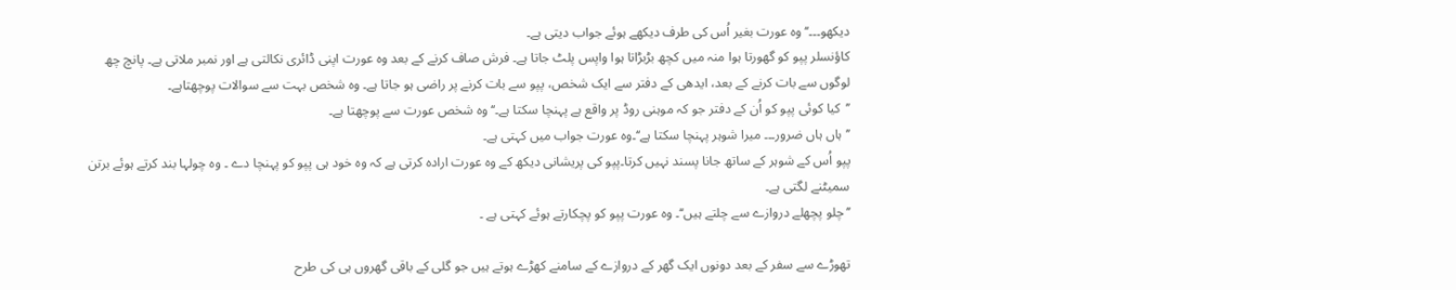دیکھو۔۔۔‘‘وہ عورت بغیر اُس کی طرف دیکھے ہوئے جواب دیتی ہے۔
کاؤنسلر پپو کو گھورتا ہوا منہ میں کچھ بڑبڑاتا ہوا واپس پلٹ جاتا ہے۔ فرش صاف کرنے کے بعد وہ عورت اپنی ڈائری نکالتی ہے اور نمبر ملاتی ہے۔ پانچ چھ لوگوں سے بات کرنے کے بعد، ایدھی کے دفتر سے ایک شخص، پپو سے بات کرنے پر راضی ہو جاتا ہے۔ وہ شخص بہت سے سوالات پوچھتاہے۔
’’کیا کوئی پپو کو اُن کے دفتر جو کہ موہنی روڈ پر واقع ہے پہنچا سکتا ہے۔‘‘وہ شخص عورت سے پوچھتا ہے۔
’’ہاں ہاں ضرور۔۔۔ میرا شوہر پہنچا سکتا ہے‘‘۔وہ عورت جواب میں کہتی ہے۔
پپو اُس کے شوہر کے ساتھ جانا پسند نہیں کرتا۔پپو کی پریشانی دیکھ کے وہ عورت ارادہ کرتی ہے کہ وہ خود ہی پپو کو پہنچا دے ۔ وہ چولہا بند کرتے ہوئے برتن سمیٹنے لگتی ہے۔
’’چلو پچھلے دروازے سے چلتے ہیں‘‘۔ وہ عورت پپو کو پچکارتے ہوئے کہتی ہے ۔

تھوڑے سے سفر کے بعد دونوں ایک گھر کے دروازے کے سامنے کھڑے ہوتے ہیں جو گلی کے باقی گھروں ہی کی طرح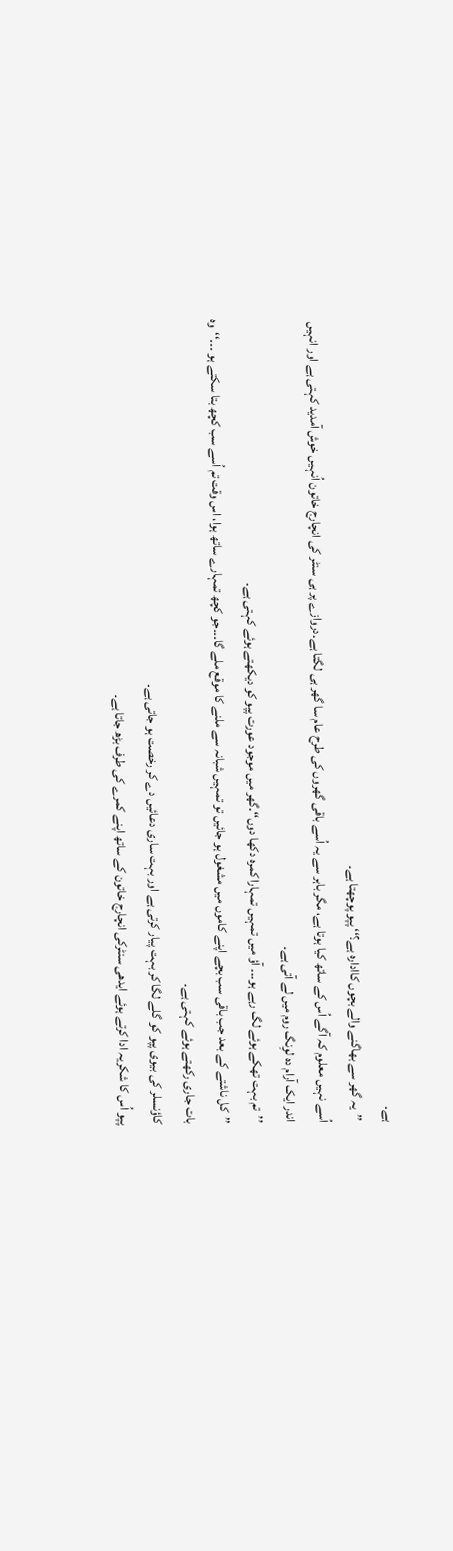ہے۔
’’یہ گھر سے بھاگنے والے بچوں کاادارہ ہے؟‘‘ پپو پوچھتا ہے۔
اُسے نہیں معلوم کہ آگے اُس کے ساتھ کیا ہوتا ہے، مگر باہر سے یہ اُسے باقی گھروں کی طرح عام سا گھر ہی لگتا ہے۔دروازے پر ہی سنٹر کی انچارج خاتون اُنہیں خوش آمدید کہتی ہے اور انہیں اندر ایک آرام دہ لوِنگ روم میں لے آتی ہے۔
’’تم بہت تھکے ہوئے لگ رہے ہو۔۔۔ آؤ میں تمہیں تمہارا کمرہ دکھا دوں‘‘۔گھر میں موجود عورت پپو کو دیکھتے ہوئے کہتی ہے۔
’’کل ناشتے کے بعد جب باقی سب بچے اپنے کاموں میں مشغول ہو جائیں تو تمہیں شبانہ سے ملنے کا موقع ملے گا۔۔۔جو کچھ تمہارے ساتھ ہوا، اس وقت تم اُسے سب کچھ بتا سکتے ہو ۔۔۔‘‘وہ بات جاری رکھتے ہوئے کہتی ہے۔
کاؤنسلر کی بیوی پپو کو گلے لگا کر بہت پیار کرتی ہے اور بہت ساری دعائیں دے کر رخصت ہو جاتی ہے۔
پپو اُس کا شکریہ ادا کرتے ہوئے ایدھی سنٹرکی انچارج خاتون کے ساتھ اپنے کمرے کی طرف بڑھ جاتا ہے۔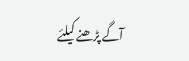آگے پڑھنے کیلئے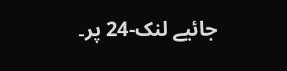جائیے لنک-24 پر۔